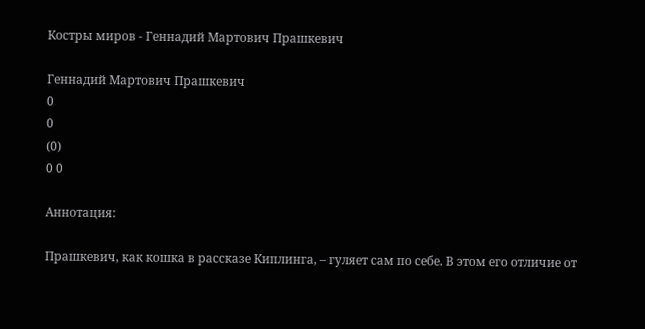Костры миров - Геннадий Мартович Прашкевич

Геннадий Мартович Прашкевич
0
0
(0)
0 0

Аннотация:

Прашкевич, как кошка в рассказе Киплинга, – гуляет сам по себе. В этом его отличие от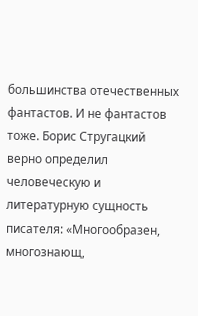большинства отечественных фантастов. И не фантастов тоже. Борис Стругацкий верно определил человеческую и литературную сущность писателя: «Многообразен, многознающ,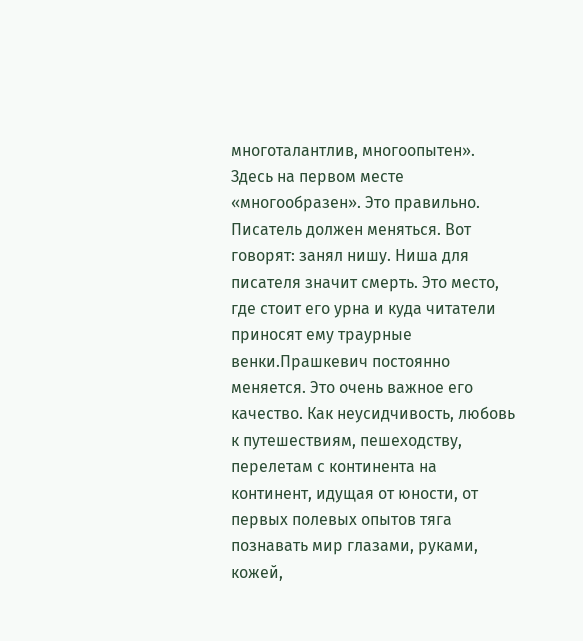многоталантлив, многоопытен». Здесь на первом месте «многообразен». Это правильно. Писатель должен меняться. Вот говорят: занял нишу. Ниша для писателя значит смерть. Это место, где стоит его урна и куда читатели приносят ему траурные венки.Прашкевич постоянно меняется. Это очень важное его качество. Как неусидчивость, любовь к путешествиям, пешеходству, перелетам с континента на континент, идущая от юности, от первых полевых опытов тяга познавать мир глазами, руками, кожей,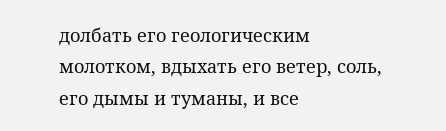долбать его геологическим молотком, вдыхать его ветер, соль, его дымы и туманы, и все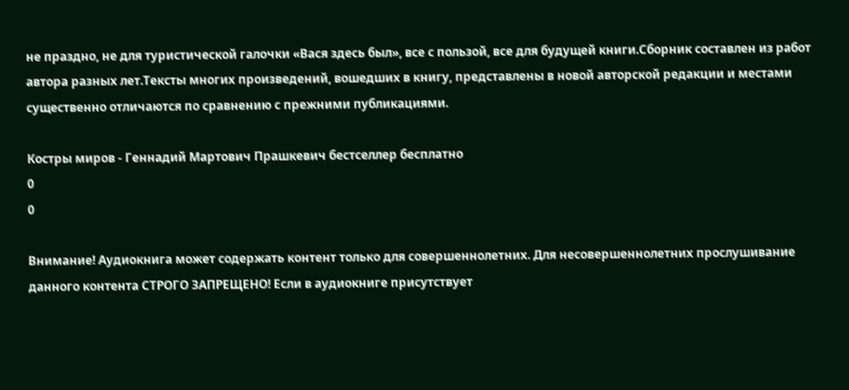не праздно, не для туристической галочки «Вася здесь был», все с пользой, все для будущей книги.Сборник составлен из работ автора разных лет.Тексты многих произведений, вошедших в книгу, представлены в новой авторской редакции и местами существенно отличаются по сравнению с прежними публикациями.

Костры миров - Геннадий Мартович Прашкевич бестселлер бесплатно
0
0

Внимание! Аудиокнига может содержать контент только для совершеннолетних. Для несовершеннолетних прослушивание данного контента СТРОГО ЗАПРЕЩЕНО! Если в аудиокниге присутствует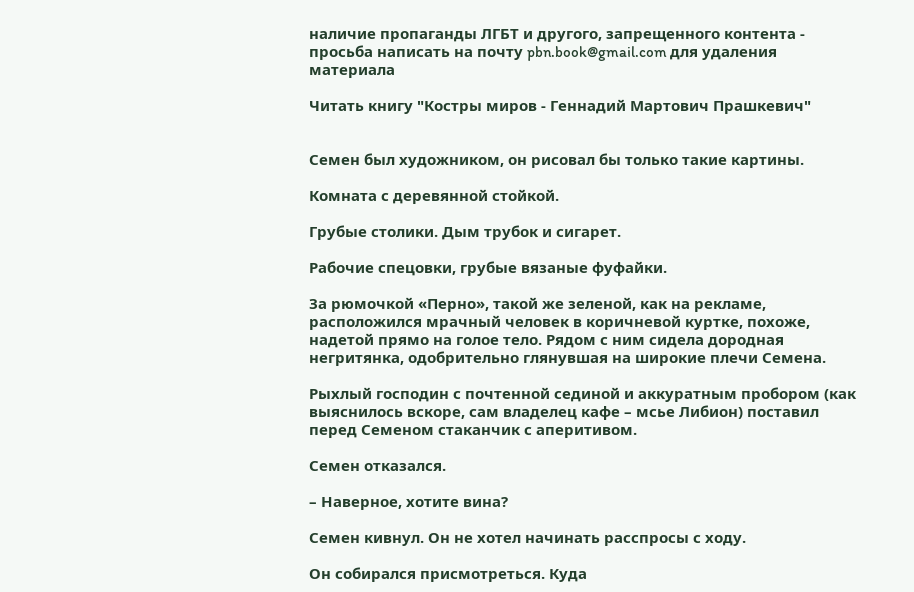наличие пропаганды ЛГБТ и другого, запрещенного контента - просьба написать на почту pbn.book@gmail.com для удаления материала

Читать книгу "Костры миров - Геннадий Мартович Прашкевич"


Семен был художником, он рисовал бы только такие картины.

Комната с деревянной стойкой.

Грубые столики. Дым трубок и сигарет.

Рабочие спецовки, грубые вязаные фуфайки.

За рюмочкой «Перно», такой же зеленой, как на рекламе, расположился мрачный человек в коричневой куртке, похоже, надетой прямо на голое тело. Рядом с ним сидела дородная негритянка, одобрительно глянувшая на широкие плечи Семена.

Рыхлый господин с почтенной сединой и аккуратным пробором (как выяснилось вскоре, сам владелец кафе – мсье Либион) поставил перед Семеном стаканчик с аперитивом.

Семен отказался.

– Наверное, хотите вина?

Семен кивнул. Он не хотел начинать расспросы с ходу.

Он собирался присмотреться. Куда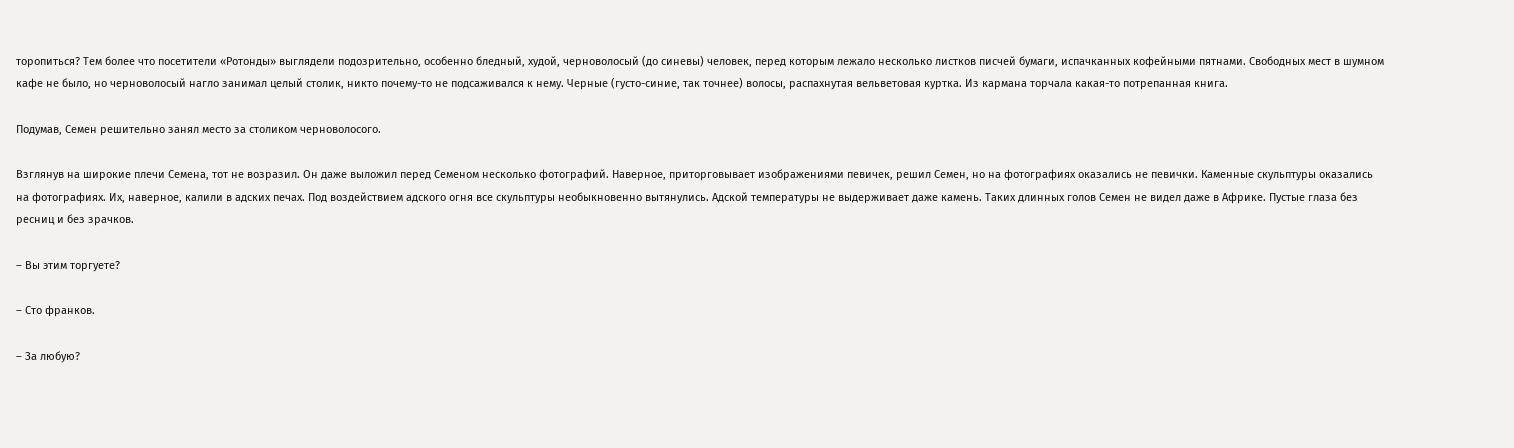торопиться? Тем более что посетители «Ротонды» выглядели подозрительно, особенно бледный, худой, черноволосый (до синевы) человек, перед которым лежало несколько листков писчей бумаги, испачканных кофейными пятнами. Свободных мест в шумном кафе не было, но черноволосый нагло занимал целый столик, никто почему-то не подсаживался к нему. Черные (густо-синие, так точнее) волосы, распахнутая вельветовая куртка. Из кармана торчала какая-то потрепанная книга.

Подумав, Семен решительно занял место за столиком черноволосого.

Взглянув на широкие плечи Семена, тот не возразил. Он даже выложил перед Семеном несколько фотографий. Наверное, приторговывает изображениями певичек, решил Семен, но на фотографиях оказались не певички. Каменные скульптуры оказались на фотографиях. Их, наверное, калили в адских печах. Под воздействием адского огня все скульптуры необыкновенно вытянулись. Адской температуры не выдерживает даже камень. Таких длинных голов Семен не видел даже в Африке. Пустые глаза без ресниц и без зрачков.

– Вы этим торгуете?

– Сто франков.

– За любую?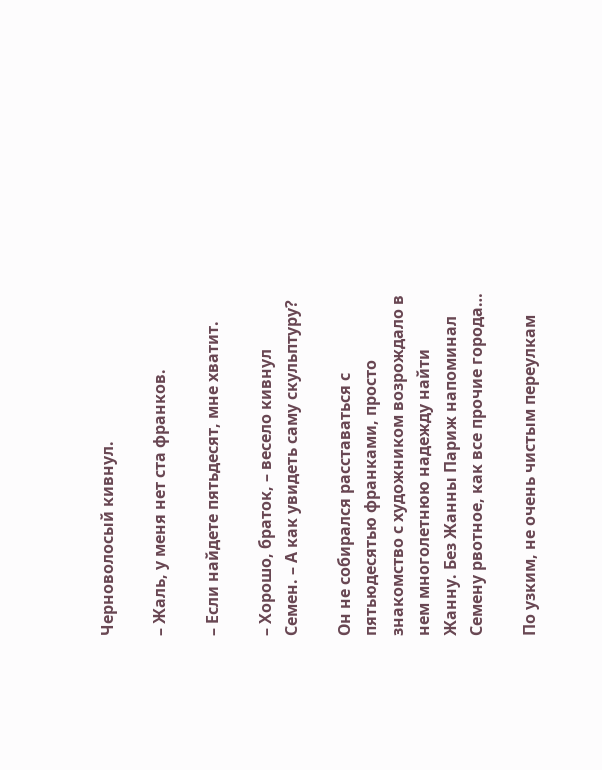Черноволосый кивнул.

– Жаль, у меня нет ста франков.

– Если найдете пятьдесят, мне хватит.

– Хорошо, браток, – весело кивнул Семен. – А как увидеть саму скульптуру?

Он не собирался расставаться с пятьюдесятью франками, просто знакомство с художником возрождало в нем многолетнюю надежду найти Жанну. Без Жанны Париж напоминал Семену рвотное, как все прочие города…

По узким, не очень чистым переулкам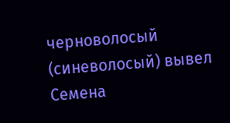черноволосый (синеволосый) вывел Семена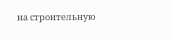на строительную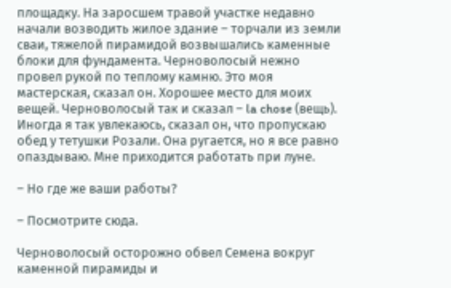площадку. На заросшем травой участке недавно начали возводить жилое здание – торчали из земли сваи, тяжелой пирамидой возвышались каменные блоки для фундамента. Черноволосый нежно провел рукой по теплому камню. Это моя мастерская, сказал он. Хорошее место для моих вещей. Черноволосый так и сказал – la chose (вещь). Иногда я так увлекаюсь, сказал он, что пропускаю обед у тетушки Розали. Она ругается, но я все равно опаздываю. Мне приходится работать при луне.

– Но где же ваши работы?

– Посмотрите сюда.

Черноволосый осторожно обвел Семена вокруг каменной пирамиды и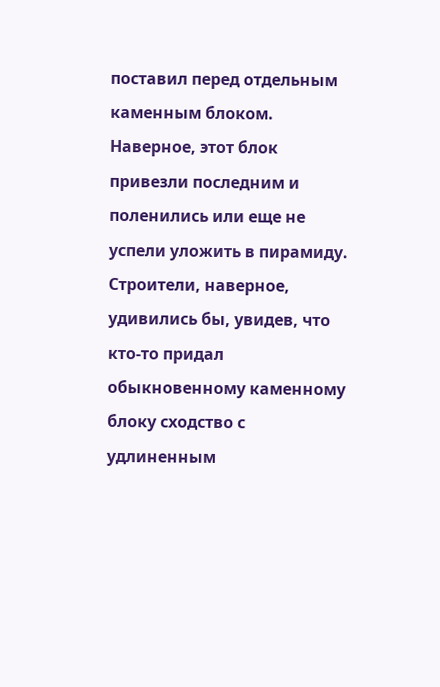поставил перед отдельным каменным блоком. Наверное, этот блок привезли последним и поленились или еще не успели уложить в пирамиду. Строители, наверное, удивились бы, увидев, что кто-то придал обыкновенному каменному блоку сходство с удлиненным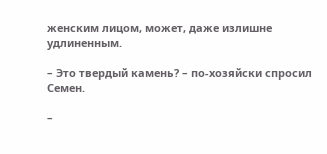женским лицом, может, даже излишне удлиненным.

– Это твердый камень? – по-хозяйски спросил Семен.

–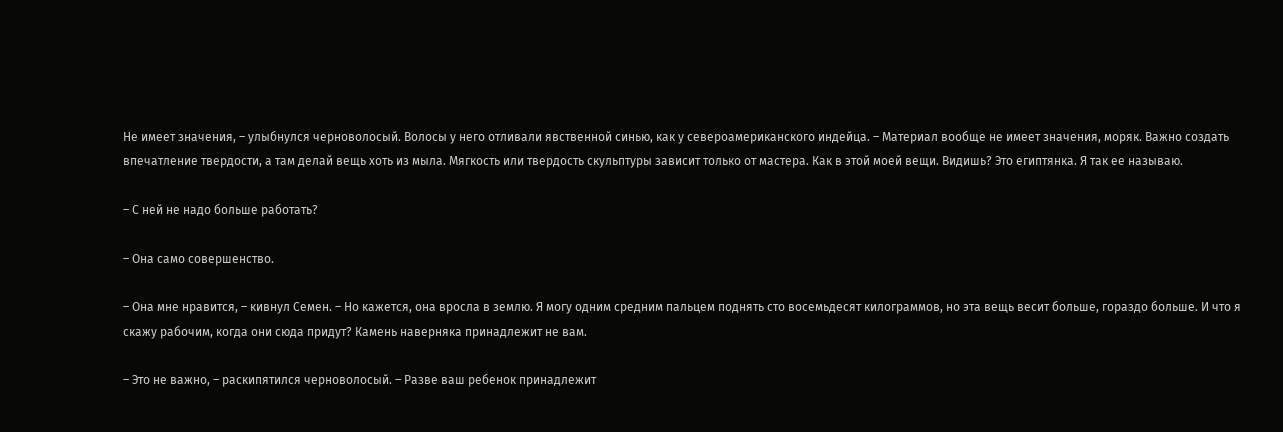Не имеет значения, – улыбнулся черноволосый. Волосы у него отливали явственной синью, как у североамериканского индейца. – Материал вообще не имеет значения, моряк. Важно создать впечатление твердости, а там делай вещь хоть из мыла. Мягкость или твердость скульптуры зависит только от мастера. Как в этой моей вещи. Видишь? Это египтянка. Я так ее называю.

– С ней не надо больше работать?

– Она само совершенство.

– Она мне нравится, – кивнул Семен. – Но кажется, она вросла в землю. Я могу одним средним пальцем поднять сто восемьдесят килограммов, но эта вещь весит больше, гораздо больше. И что я скажу рабочим, когда они сюда придут? Камень наверняка принадлежит не вам.

– Это не важно, – раскипятился черноволосый. – Разве ваш ребенок принадлежит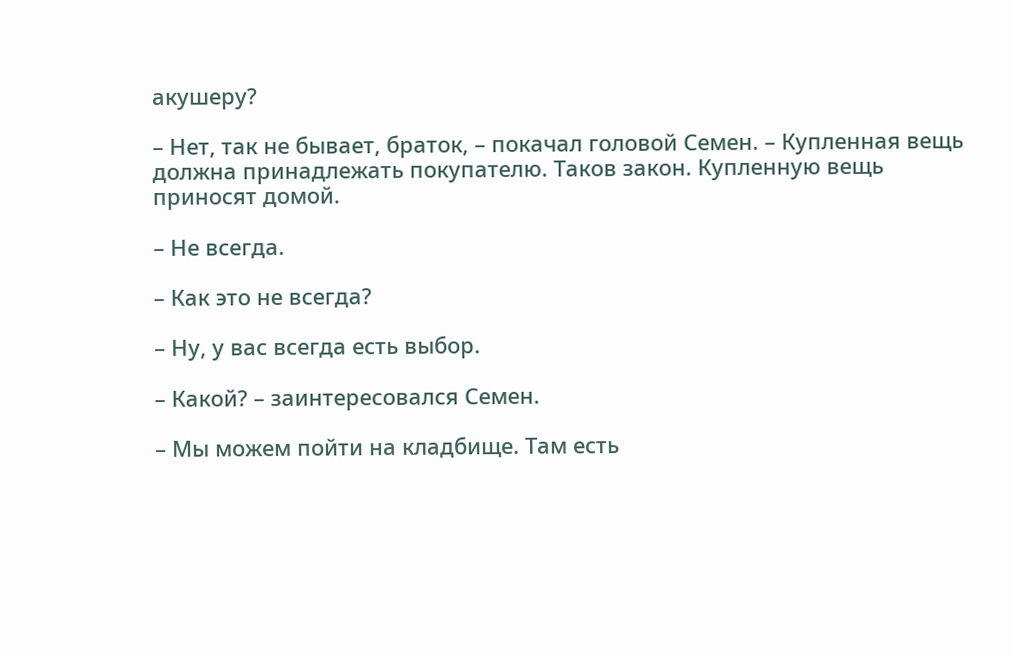акушеру?

– Нет, так не бывает, браток, – покачал головой Семен. – Купленная вещь должна принадлежать покупателю. Таков закон. Купленную вещь приносят домой.

– Не всегда.

– Как это не всегда?

– Ну, у вас всегда есть выбор.

– Какой? – заинтересовался Семен.

– Мы можем пойти на кладбище. Там есть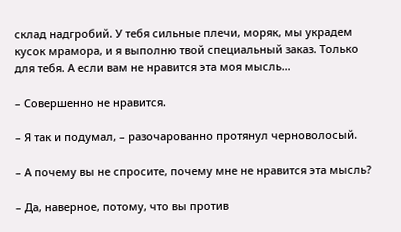склад надгробий. У тебя сильные плечи, моряк, мы украдем кусок мрамора, и я выполню твой специальный заказ. Только для тебя. А если вам не нравится эта моя мысль…

– Совершенно не нравится.

– Я так и подумал, – разочарованно протянул черноволосый.

– А почему вы не спросите, почему мне не нравится эта мысль?

– Да, наверное, потому, что вы против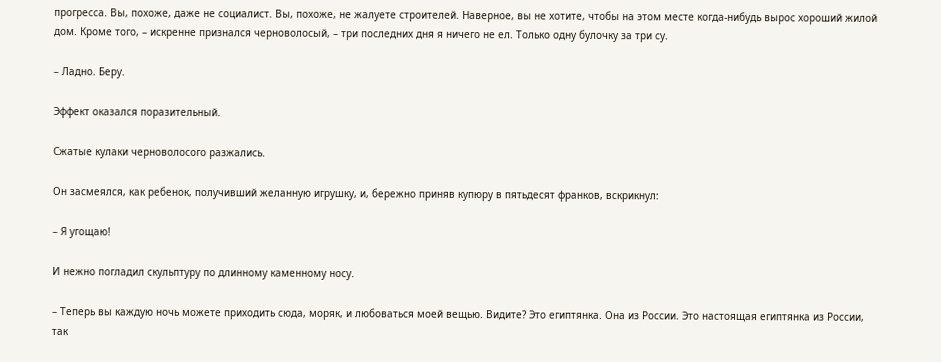прогресса. Вы, похоже, даже не социалист. Вы, похоже, не жалуете строителей. Наверное, вы не хотите, чтобы на этом месте когда-нибудь вырос хороший жилой дом. Кроме того, – искренне признался черноволосый, – три последних дня я ничего не ел. Только одну булочку за три су.

– Ладно. Беру.

Эффект оказался поразительный.

Сжатые кулаки черноволосого разжались.

Он засмеялся, как ребенок, получивший желанную игрушку, и, бережно приняв купюру в пятьдесят франков, вскрикнул:

– Я угощаю!

И нежно погладил скульптуру по длинному каменному носу.

– Теперь вы каждую ночь можете приходить сюда, моряк, и любоваться моей вещью. Видите? Это египтянка. Она из России. Это настоящая египтянка из России, так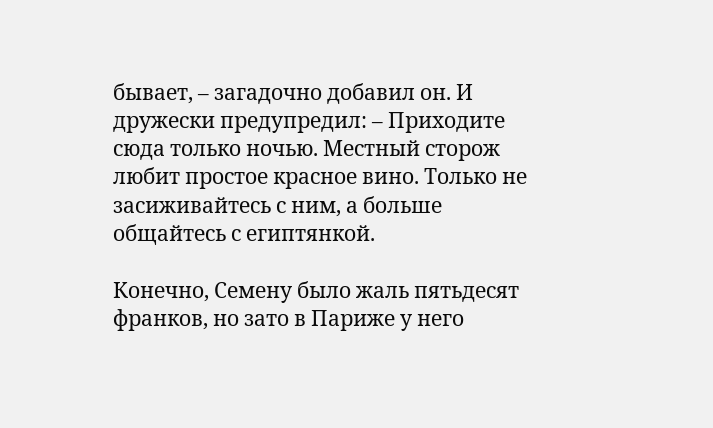бывает, – загадочно добавил он. И дружески предупредил: – Приходите сюда только ночью. Местный сторож любит простое красное вино. Только не засиживайтесь с ним, а больше общайтесь с египтянкой.

Конечно, Семену было жаль пятьдесят франков, но зато в Париже у него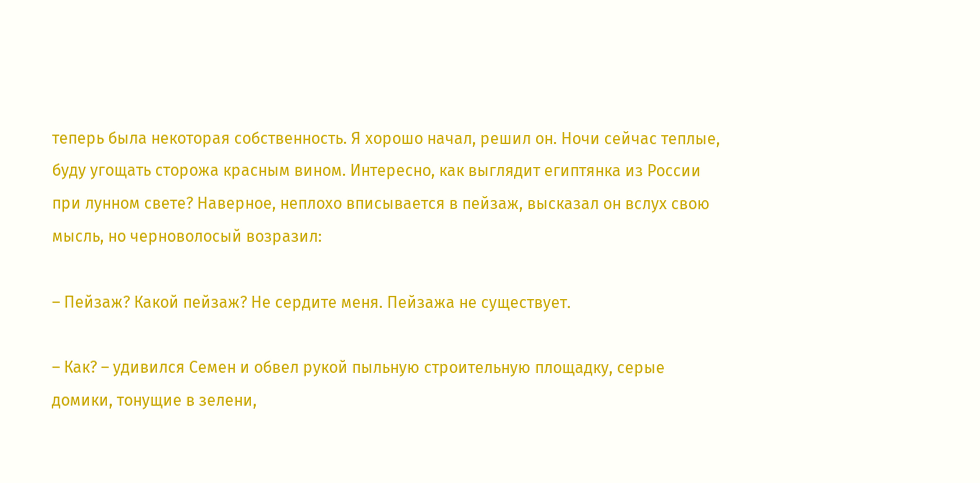теперь была некоторая собственность. Я хорошо начал, решил он. Ночи сейчас теплые, буду угощать сторожа красным вином. Интересно, как выглядит египтянка из России при лунном свете? Наверное, неплохо вписывается в пейзаж, высказал он вслух свою мысль, но черноволосый возразил:

– Пейзаж? Какой пейзаж? Не сердите меня. Пейзажа не существует.

– Как? – удивился Семен и обвел рукой пыльную строительную площадку, серые домики, тонущие в зелени,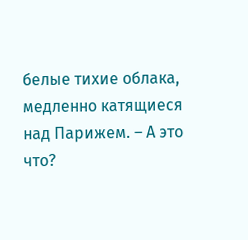белые тихие облака, медленно катящиеся над Парижем. – А это что?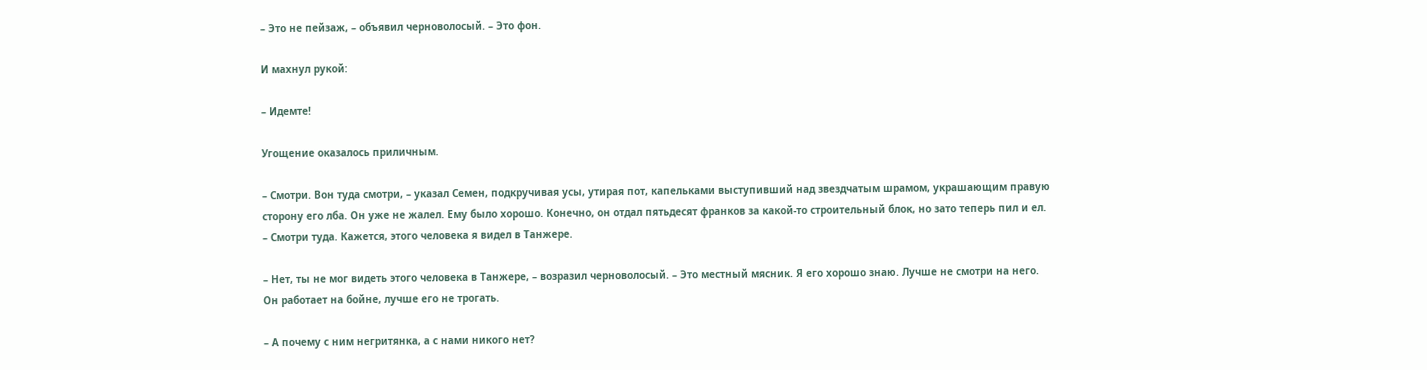– Это не пейзаж, – объявил черноволосый. – Это фон.

И махнул рукой:

– Идемте!

Угощение оказалось приличным.

– Смотри. Вон туда смотри, – указал Семен, подкручивая усы, утирая пот, капельками выступивший над звездчатым шрамом, украшающим правую сторону его лба. Он уже не жалел. Ему было хорошо. Конечно, он отдал пятьдесят франков за какой-то строительный блок, но зато теперь пил и ел. – Смотри туда. Кажется, этого человека я видел в Танжере.

– Нет, ты не мог видеть этого человека в Танжере, – возразил черноволосый. – Это местный мясник. Я его хорошо знаю. Лучше не смотри на него. Он работает на бойне, лучше его не трогать.

– А почему с ним негритянка, а с нами никого нет?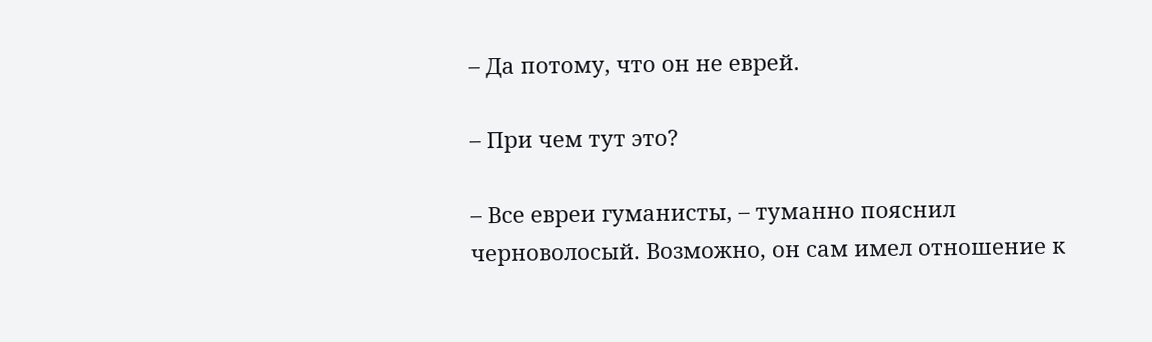– Да потому, что он не еврей.

– При чем тут это?

– Все евреи гуманисты, – туманно пояснил черноволосый. Возможно, он сам имел отношение к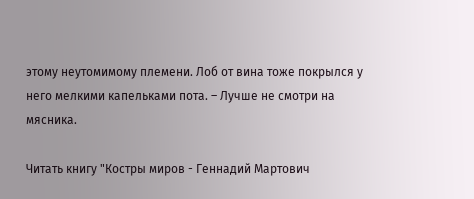этому неутомимому племени. Лоб от вина тоже покрылся у него мелкими капельками пота. – Лучше не смотри на мясника.

Читать книгу "Костры миров - Геннадий Мартович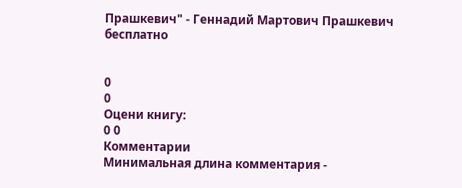Прашкевич" - Геннадий Мартович Прашкевич бесплатно


0
0
Оцени книгу:
0 0
Комментарии
Минимальная длина комментария -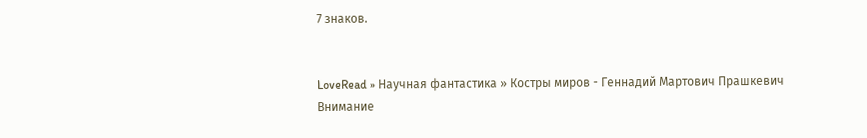7 знаков.


LoveRead » Научная фантастика » Костры миров - Геннадий Мартович Прашкевич
Внимание